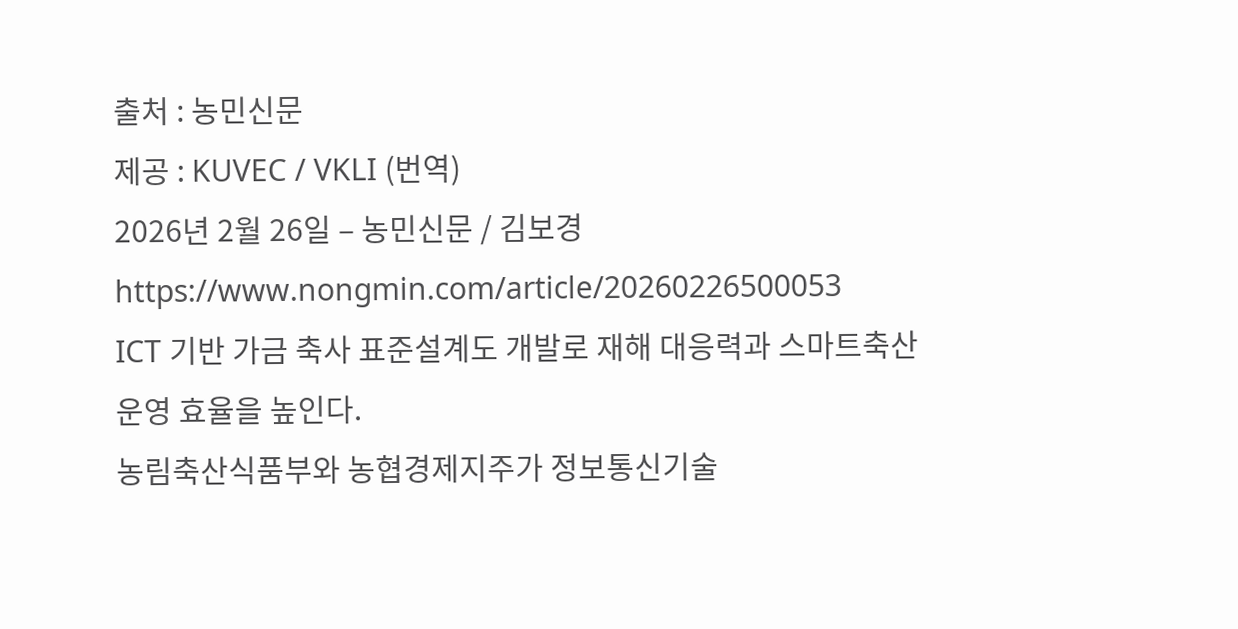출처 : 농민신문
제공 : KUVEC / VKLI (번역)
2026년 2월 26일 – 농민신문 / 김보경
https://www.nongmin.com/article/20260226500053
ICT 기반 가금 축사 표준설계도 개발로 재해 대응력과 스마트축산 운영 효율을 높인다.
농림축산식품부와 농협경제지주가 정보통신기술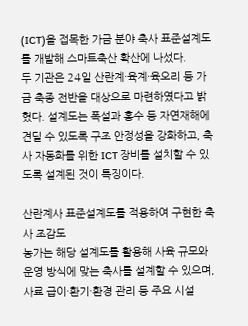(ICT)을 접목한 가금 분야 축사 표준설계도를 개발해 스마트축산 확산에 나섰다.
두 기관은 24일 산란계·육계·육오리 등 가금 축종 전반을 대상으로 마련하였다고 밝혔다. 설계도는 폭설과 홍수 등 자연재해에 견딜 수 있도록 구조 안정성을 강화하고, 축사 자동화를 위한 ICT 장비를 설치할 수 있도록 설계된 것이 특징이다.

산란계사 표준설계도를 적용하여 구현한 축사 조감도
농가는 해당 설계도를 활용해 사육 규모와 운영 방식에 맞는 축사를 설계할 수 있으며, 사료 급이·환기·환경 관리 등 주요 시설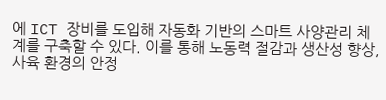에 ICT 장비를 도입해 자동화 기반의 스마트 사양관리 체계를 구축할 수 있다. 이를 통해 노동력 절감과 생산성 향상, 사육 환경의 안정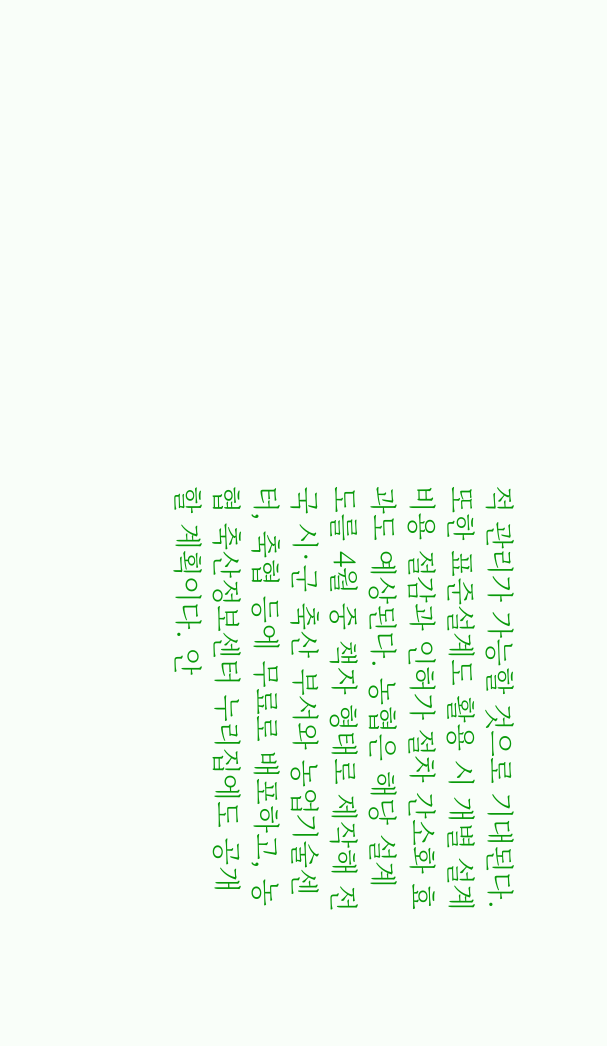적 관리가 가능할 것으로 기대된다. 또한 표준설계도 활용 시 개별 설계 비용 절감과 인허가 절차 간소화 효과도 예상된다. 농협은 해당 설계도를 4월 중 책자 형태로 제작해 전국 시·군 축산 부서와 농업기술센터, 축협 등에 무료로 배포하고, 농협 축산정보센터 누리집에도 공개할 계획이다. 안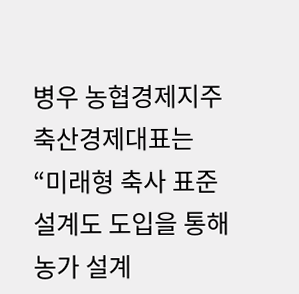병우 농협경제지주 축산경제대표는 “미래형 축사 표준설계도 도입을 통해 농가 설계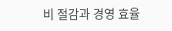비 절감과 경영 효율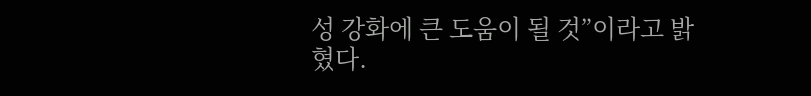성 강화에 큰 도움이 될 것”이라고 밝혔다.